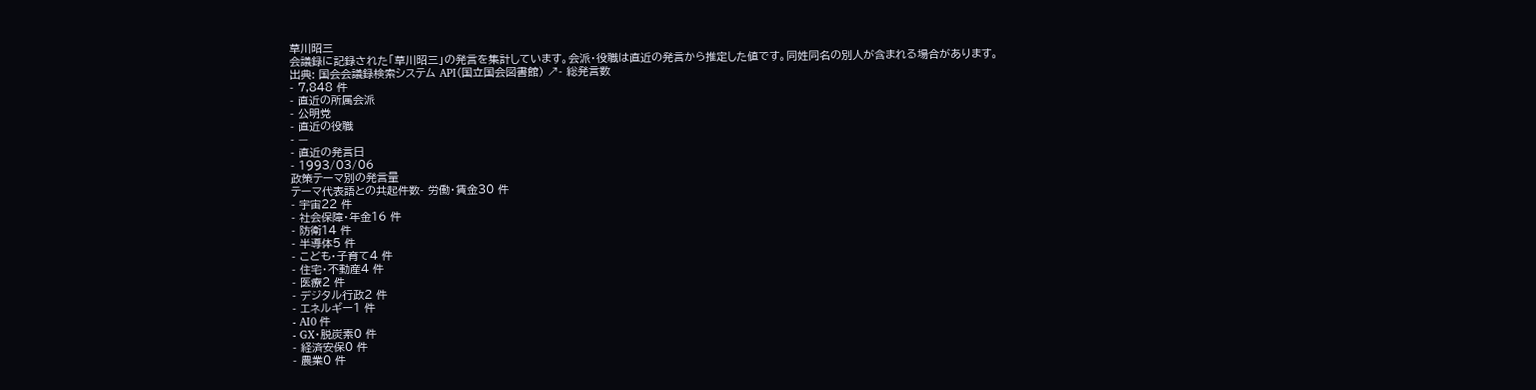草川昭三
会議録に記録された「草川昭三」の発言を集計しています。会派・役職は直近の発言から推定した値です。同姓同名の別人が含まれる場合があります。
出典: 国会会議録検索システム API(国立国会図書館) ↗- 総発言数
- 7,848 件
- 直近の所属会派
- 公明党
- 直近の役職
- —
- 直近の発言日
- 1993/03/06
政策テーマ別の発言量
テーマ代表語との共起件数- 労働・賃金30 件
- 宇宙22 件
- 社会保障・年金16 件
- 防衛14 件
- 半導体5 件
- こども・子育て4 件
- 住宅・不動産4 件
- 医療2 件
- デジタル行政2 件
- エネルギー1 件
- AI0 件
- GX・脱炭素0 件
- 経済安保0 件
- 農業0 件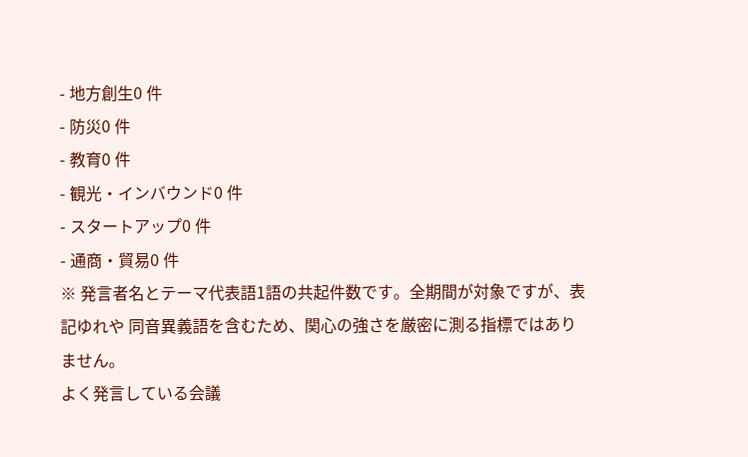- 地方創生0 件
- 防災0 件
- 教育0 件
- 観光・インバウンド0 件
- スタートアップ0 件
- 通商・貿易0 件
※ 発言者名とテーマ代表語1語の共起件数です。全期間が対象ですが、表記ゆれや 同音異義語を含むため、関心の強さを厳密に測る指標ではありません。
よく発言している会議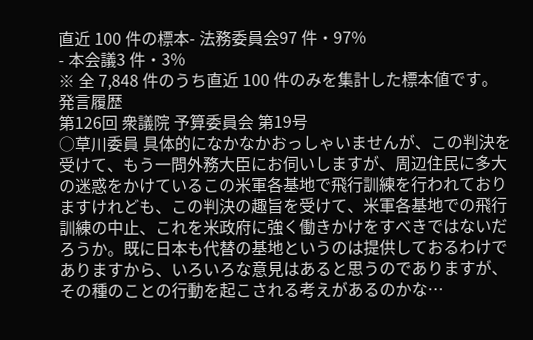直近 100 件の標本- 法務委員会97 件・97%
- 本会議3 件・3%
※ 全 7,848 件のうち直近 100 件のみを集計した標本値です。
発言履歴
第126回 衆議院 予算委員会 第19号
○草川委員 具体的になかなかおっしゃいませんが、この判決を受けて、もう一問外務大臣にお伺いしますが、周辺住民に多大の迷惑をかけているこの米軍各基地で飛行訓練を行われておりますけれども、この判決の趣旨を受けて、米軍各基地での飛行訓練の中止、これを米政府に強く働きかけをすべきではないだろうか。既に日本も代替の基地というのは提供しておるわけでありますから、いろいろな意見はあると思うのでありますが、その種のことの行動を起こされる考えがあるのかな…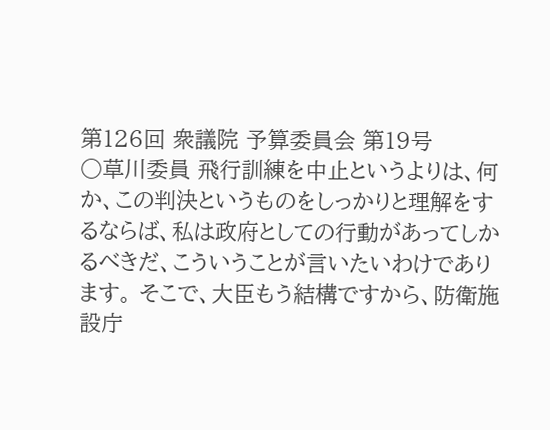第126回 衆議院 予算委員会 第19号
○草川委員 飛行訓練を中止というよりは、何か、この判決というものをしっかりと理解をするならば、私は政府としての行動があってしかるべきだ、こういうことが言いたいわけであります。 そこで、大臣もう結構ですから、防衛施設庁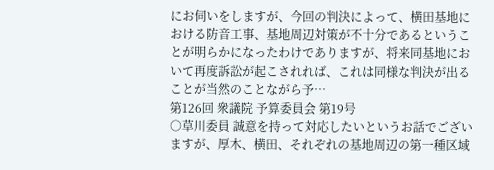にお伺いをしますが、今回の判決によって、横田基地における防音工事、基地周辺対策が不十分であるということが明らかになったわけでありますが、将来同基地において再度訴訟が起こされれば、これは同様な判決が出ることが当然のことながら予…
第126回 衆議院 予算委員会 第19号
○草川委員 誠意を持って対応したいというお話でございますが、厚木、横田、それぞれの基地周辺の第一種区域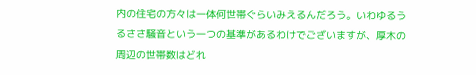内の住宅の方々は一体何世帯ぐらいみえるんだろう。いわゆるうるささ騒音という一つの基準があるわけでございますが、厚木の周辺の世帯数はどれ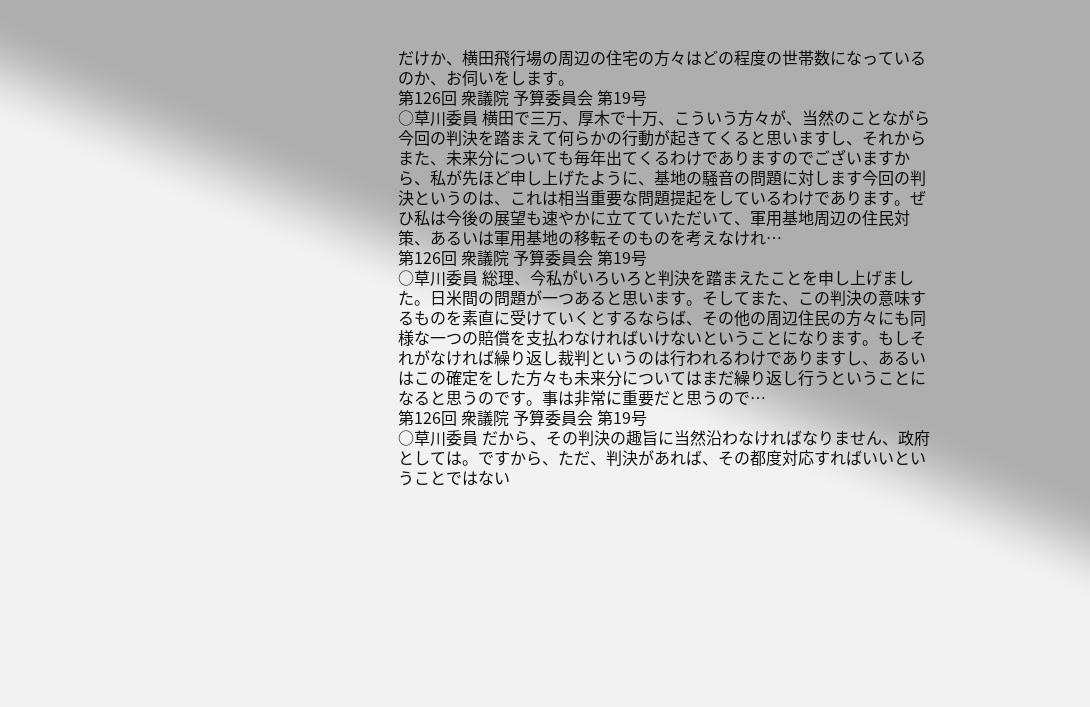だけか、横田飛行場の周辺の住宅の方々はどの程度の世帯数になっているのか、お伺いをします。
第126回 衆議院 予算委員会 第19号
○草川委員 横田で三万、厚木で十万、こういう方々が、当然のことながら今回の判決を踏まえて何らかの行動が起きてくると思いますし、それからまた、未来分についても毎年出てくるわけでありますのでございますから、私が先ほど申し上げたように、基地の騒音の問題に対します今回の判決というのは、これは相当重要な問題提起をしているわけであります。ぜひ私は今後の展望も速やかに立てていただいて、軍用基地周辺の住民対策、あるいは軍用基地の移転そのものを考えなけれ…
第126回 衆議院 予算委員会 第19号
○草川委員 総理、今私がいろいろと判決を踏まえたことを申し上げました。日米間の問題が一つあると思います。そしてまた、この判決の意味するものを素直に受けていくとするならば、その他の周辺住民の方々にも同様な一つの賠償を支払わなければいけないということになります。もしそれがなければ繰り返し裁判というのは行われるわけでありますし、あるいはこの確定をした方々も未来分についてはまだ繰り返し行うということになると思うのです。事は非常に重要だと思うので…
第126回 衆議院 予算委員会 第19号
○草川委員 だから、その判決の趣旨に当然沿わなければなりません、政府としては。ですから、ただ、判決があれば、その都度対応すればいいということではない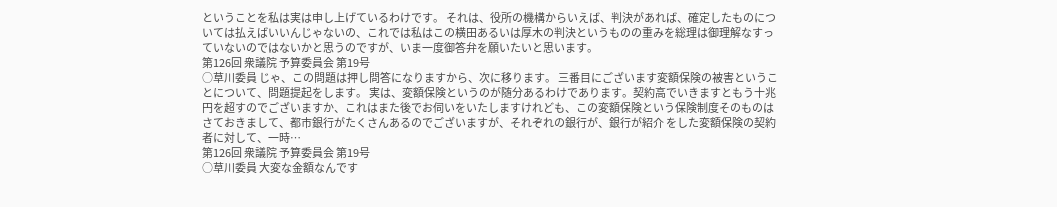ということを私は実は申し上げているわけです。 それは、役所の機構からいえば、判決があれば、確定したものについては払えばいいんじゃないの、これでは私はこの横田あるいは厚木の判決というものの重みを総理は御理解なすっていないのではないかと思うのですが、いま一度御答弁を願いたいと思います。
第126回 衆議院 予算委員会 第19号
○草川委員 じゃ、この問題は押し問答になりますから、次に移ります。 三番目にございます変額保険の被害ということについて、問題提起をします。 実は、変額保険というのが随分あるわけであります。契約高でいきますともう十兆円を超すのでございますか、これはまた後でお伺いをいたしますけれども、この変額保険という保険制度そのものはさておきまして、都市銀行がたくさんあるのでございますが、それぞれの銀行が、銀行が紹介 をした変額保険の契約者に対して、一時…
第126回 衆議院 予算委員会 第19号
○草川委員 大変な金額なんです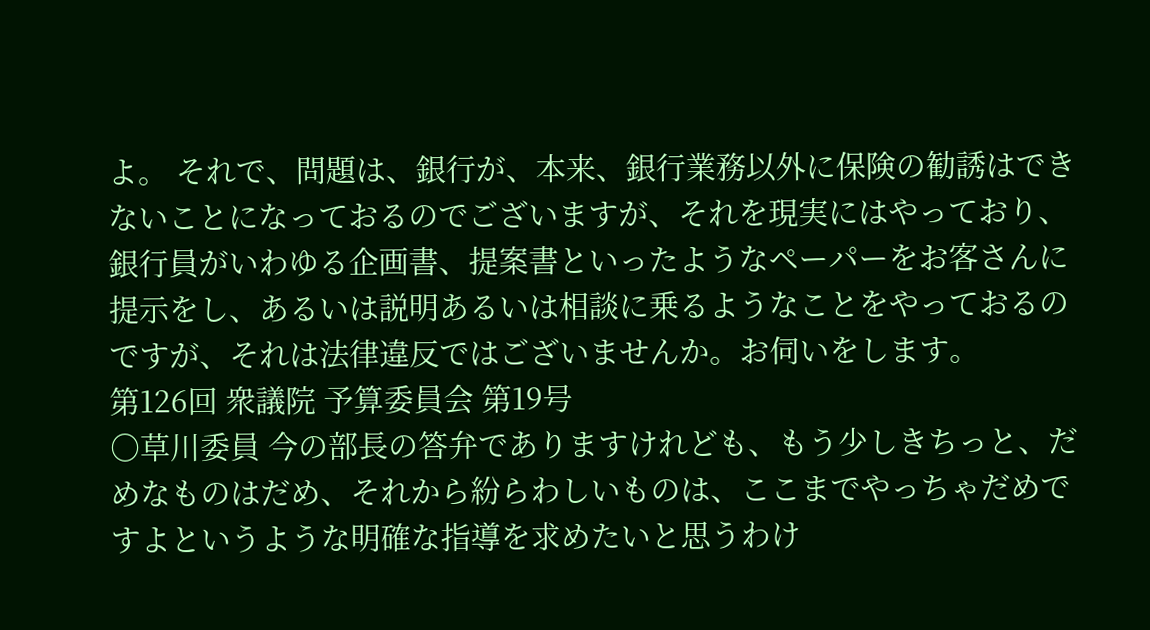よ。 それで、問題は、銀行が、本来、銀行業務以外に保険の勧誘はできないことになっておるのでございますが、それを現実にはやっており、銀行員がいわゆる企画書、提案書といったようなペーパーをお客さんに提示をし、あるいは説明あるいは相談に乗るようなことをやっておるのですが、それは法律違反ではございませんか。お伺いをします。
第126回 衆議院 予算委員会 第19号
○草川委員 今の部長の答弁でありますけれども、もう少しきちっと、だめなものはだめ、それから紛らわしいものは、ここまでやっちゃだめですよというような明確な指導を求めたいと思うわけ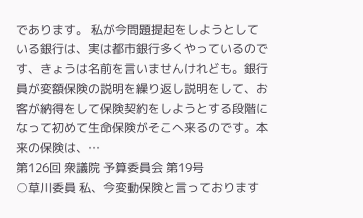であります。 私が今問題提起をしようとしている銀行は、実は都市銀行多くやっているのです、きょうは名前を言いませんけれども。銀行員が変額保険の説明を繰り返し説明をして、お客が納得をして保険契約をしようとする段階になって初めて生命保険がそこへ来るのです。本来の保険は、…
第126回 衆議院 予算委員会 第19号
○草川委員 私、今変動保険と言っております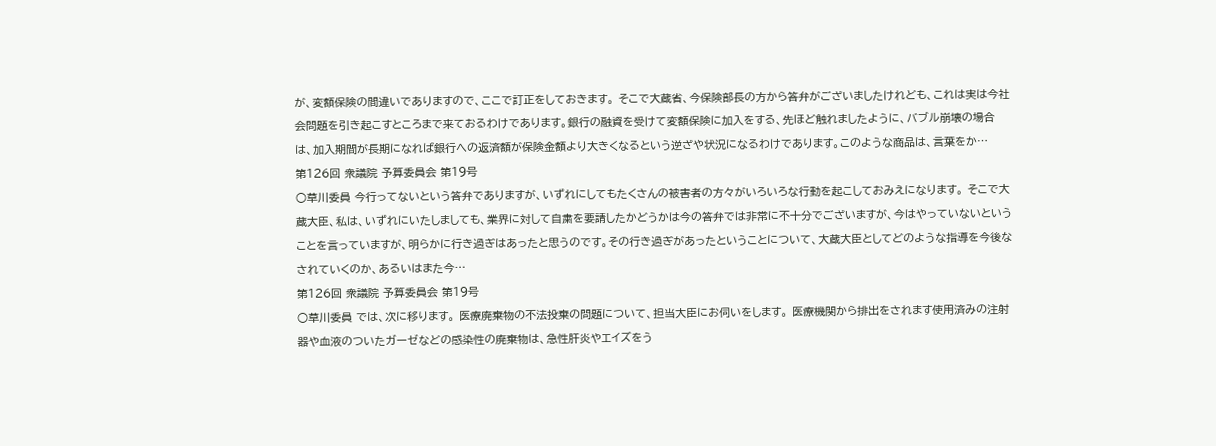が、変額保険の間違いでありますので、ここで訂正をしておきます。 そこで大蔵省、今保険部長の方から答弁がございましたけれども、これは実は今社会問題を引き起こすところまで来ておるわけであります。銀行の融資を受けて変額保険に加入をする、先ほど触れましたように、バブル崩壊の場合は、加入期間が長期になれば銀行への返済額が保険金額より大きくなるという逆ざや状況になるわけであります。このような商品は、言葉をか…
第126回 衆議院 予算委員会 第19号
○草川委員 今行ってないという答弁でありますが、いずれにしてもたくさんの被害者の方々がいろいろな行動を起こしておみえになります。 そこで大蔵大臣、私は、いずれにいたしましても、業界に対して自粛を要請したかどうかは今の答弁では非常に不十分でございますが、今はやっていないということを言っていますが、明らかに行き過ぎはあったと思うのです。その行き過ぎがあったということについて、大蔵大臣としてどのような指導を今後なされていくのか、あるいはまた今…
第126回 衆議院 予算委員会 第19号
○草川委員 では、次に移ります。 医療廃棄物の不法投棄の問題について、担当大臣にお伺いをします。 医療機関から排出をされます使用済みの注射器や血液のついたガーゼなどの感染性の廃棄物は、急性肝炎やエイズをう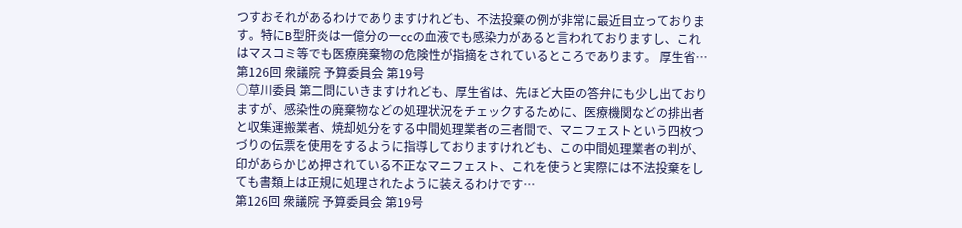つすおそれがあるわけでありますけれども、不法投棄の例が非常に最近目立っております。特にB型肝炎は一億分の一ccの血液でも感染力があると言われておりますし、これはマスコミ等でも医療廃棄物の危険性が指摘をされているところであります。 厚生省…
第126回 衆議院 予算委員会 第19号
○草川委員 第二問にいきますけれども、厚生省は、先ほど大臣の答弁にも少し出ておりますが、感染性の廃棄物などの処理状況をチェックするために、医療機関などの排出者と収集運搬業者、焼却処分をする中間処理業者の三者間で、マニフェストという四枚つづりの伝票を使用をするように指導しておりますけれども、この中間処理業者の判が、印があらかじめ押されている不正なマニフェスト、これを使うと実際には不法投棄をしても書類上は正規に処理されたように装えるわけです…
第126回 衆議院 予算委員会 第19号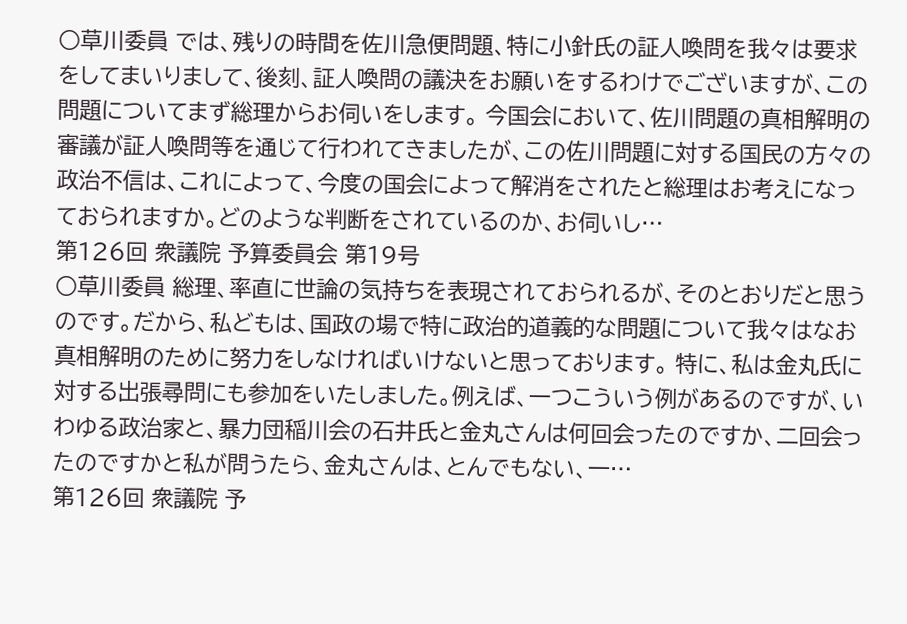○草川委員 では、残りの時間を佐川急便問題、特に小針氏の証人喚問を我々は要求をしてまいりまして、後刻、証人喚問の議決をお願いをするわけでございますが、この問題についてまず総理からお伺いをします。 今国会において、佐川問題の真相解明の審議が証人喚問等を通じて行われてきましたが、この佐川問題に対する国民の方々の政治不信は、これによって、今度の国会によって解消をされたと総理はお考えになっておられますか。どのような判断をされているのか、お伺いし…
第126回 衆議院 予算委員会 第19号
○草川委員 総理、率直に世論の気持ちを表現されておられるが、そのとおりだと思うのです。だから、私どもは、国政の場で特に政治的道義的な問題について我々はなお真相解明のために努力をしなければいけないと思っております。 特に、私は金丸氏に対する出張尋問にも参加をいたしました。例えば、一つこういう例があるのですが、いわゆる政治家と、暴力団稲川会の石井氏と金丸さんは何回会ったのですか、二回会ったのですかと私が問うたら、金丸さんは、とんでもない、一…
第126回 衆議院 予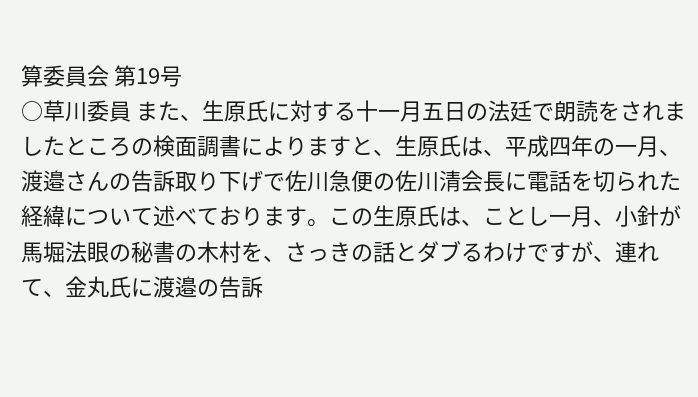算委員会 第19号
○草川委員 また、生原氏に対する十一月五日の法廷で朗読をされましたところの検面調書によりますと、生原氏は、平成四年の一月、渡邉さんの告訴取り下げで佐川急便の佐川清会長に電話を切られた経緯について述べております。この生原氏は、ことし一月、小針が馬堀法眼の秘書の木村を、さっきの話とダブるわけですが、連れて、金丸氏に渡邉の告訴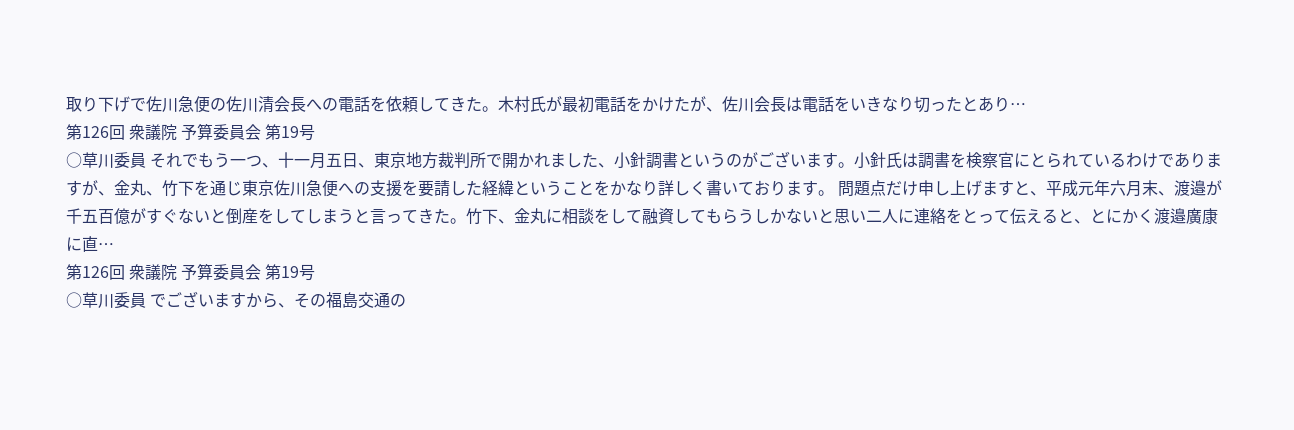取り下げで佐川急便の佐川清会長への電話を依頼してきた。木村氏が最初電話をかけたが、佐川会長は電話をいきなり切ったとあり…
第126回 衆議院 予算委員会 第19号
○草川委員 それでもう一つ、十一月五日、東京地方裁判所で開かれました、小針調書というのがございます。小針氏は調書を検察官にとられているわけでありますが、金丸、竹下を通じ東京佐川急便への支援を要請した経緯ということをかなり詳しく書いております。 問題点だけ申し上げますと、平成元年六月末、渡邉が千五百億がすぐないと倒産をしてしまうと言ってきた。竹下、金丸に相談をして融資してもらうしかないと思い二人に連絡をとって伝えると、とにかく渡邉廣康に直…
第126回 衆議院 予算委員会 第19号
○草川委員 でございますから、その福島交通の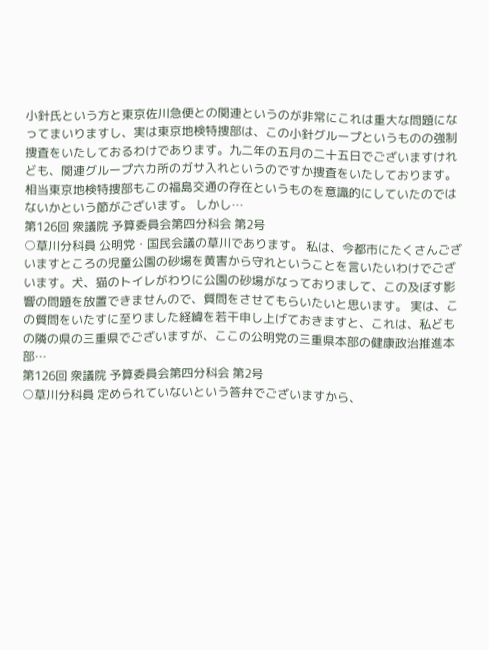小針氏という方と東京佐川急便との関連というのが非常にこれは重大な問題になってまいりますし、実は東京地検特捜部は、この小針グループというものの強制捜査をいたしておるわけであります。九二年の五月の二十五日でございますけれども、関連グループ六カ所のガサ入れというのですか捜査をいたしております。相当東京地検特捜部もこの福島交通の存在というものを意識的にしていたのではないかという節がございます。 しかし…
第126回 衆議院 予算委員会第四分科会 第2号
○草川分科員 公明党・国民会議の草川であります。 私は、今都市にたくさんございますところの児童公園の砂場を黄害から守れということを言いたいわけでございます。犬、猫のトイレがわりに公園の砂場がなっておりまして、この及ぼす影響の問題を放置できませんので、質問をさせてもらいたいと思います。 実は、この質問をいたすに至りました経緯を若干申し上げておきますと、これは、私どもの隣の県の三重県でございますが、ここの公明党の三重県本部の健康政治推進本部…
第126回 衆議院 予算委員会第四分科会 第2号
○草川分科員 定められていないという答弁でございますから、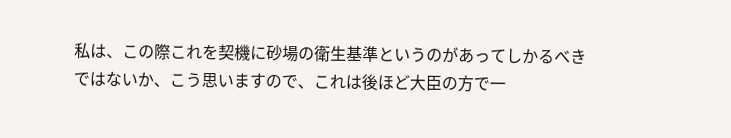私は、この際これを契機に砂場の衛生基準というのがあってしかるべきではないか、こう思いますので、これは後ほど大臣の方で一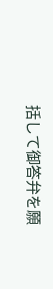括して御答弁を願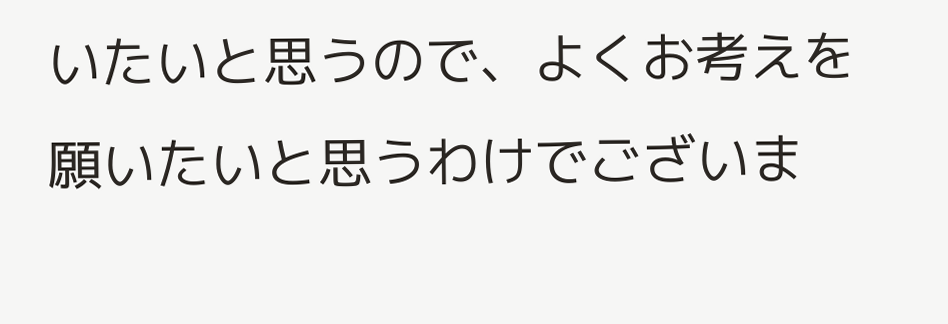いたいと思うので、よくお考えを願いたいと思うわけでございま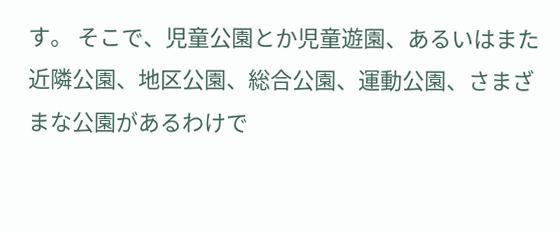す。 そこで、児童公園とか児童遊園、あるいはまた近隣公園、地区公園、総合公園、運動公園、さまざまな公園があるわけで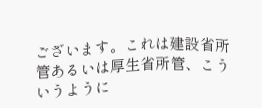ございます。これは建設省所管あるいは厚生省所管、こういうように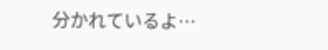分かれているよ…